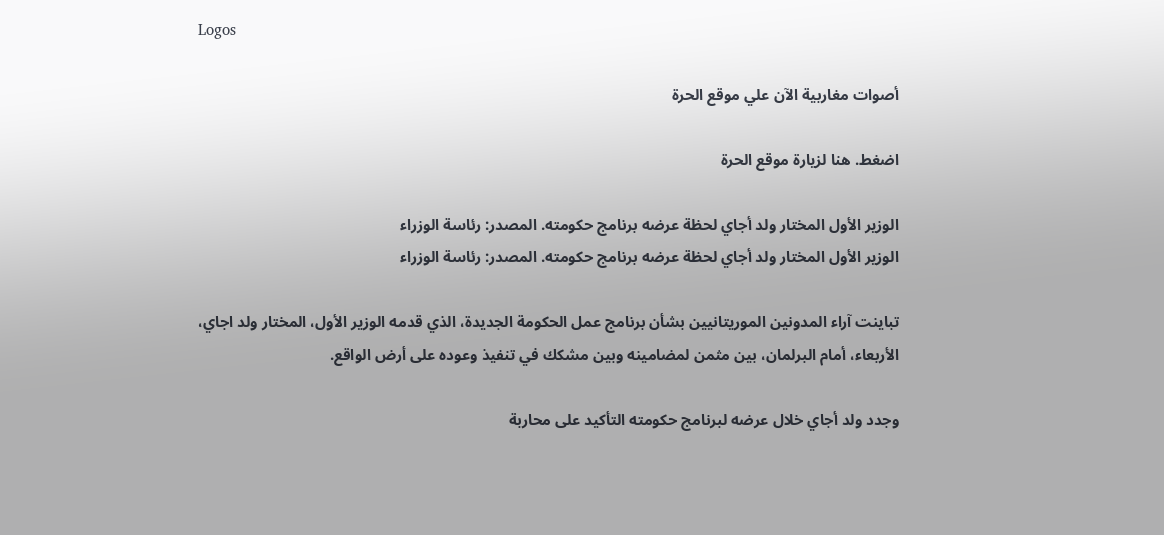Logos

أصوات مغاربية الآن علي موقع الحرة

اضغط. هنا لزيارة موقع الحرة

الوزير الأول المختار ولد أجاي لحظة عرضه برنامج حكومته. المصدر: رئاسة الوزراء
الوزير الأول المختار ولد أجاي لحظة عرضه برنامج حكومته. المصدر: رئاسة الوزراء

تباينت آراء المدونين الموريتانيين بشأن برنامج عمل الحكومة الجديدة، الذي قدمه الوزير الأول، المختار ولد اجاي، الأربعاء، أمام البرلمان، بين مثمن لمضامينه وبين مشكك في تنفيذ وعوده على أرض الواقع.

وجدد ولد أجاي خلال عرضه لبرنامج حكومته التأكيد على محاربة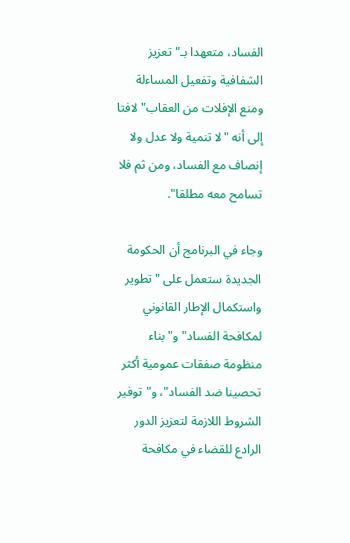الفساد، متعهدا بـ"تعزيز الشفافية وتفعيل المساءلة ومنع الإفلات من العقاب" لافتا إلى أنه "لا تنمية ولا عدل ولا إنصاف مع الفساد، ومن ثم فلا تسامح معه مطلقا".

وجاء في البرنامج أن الحكومة الجديدة ستعمل على "تطوير واستكمال الإطار القانوني لمكافحة الفساد" و"بناء منظومة صفقات عمومية أكثر تحصينا ضد الفساد"، و"توفير الشروط اللازمة لتعزيز الدور الرادع للقضاء في مكافحة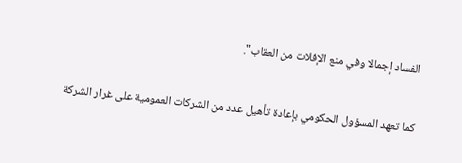الفساد إجمالا وفي منع الإفلات من العقاب".

كما تعهد المسؤول الحكومي بإعادة تأهيل عدد من الشركات العمومية على غرار الشركة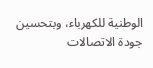الوطنية للكهرباء، وبتحسين جودة الاتصالات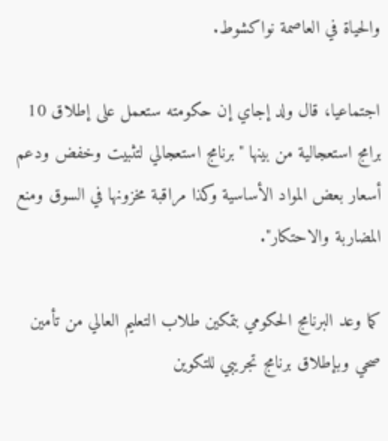والحياة في العاصمة نواكشوط.

اجتماعيا، قال ولد إجاي إن حكومته ستعمل على إطلاق 10 برامج استعجالية من بينها "برنامج استعجالي لتثبيت وخفض ودعم أسعار بعض المواد الأساسية وكذا مراقبة مخزونها في السوق ومنع المضاربة والاحتكار".

كما وعد البرنامج الحكومي بتمكين طلاب التعليم العالي من تأمين صحي وبإطلاق برنامج تجريبي للتكوين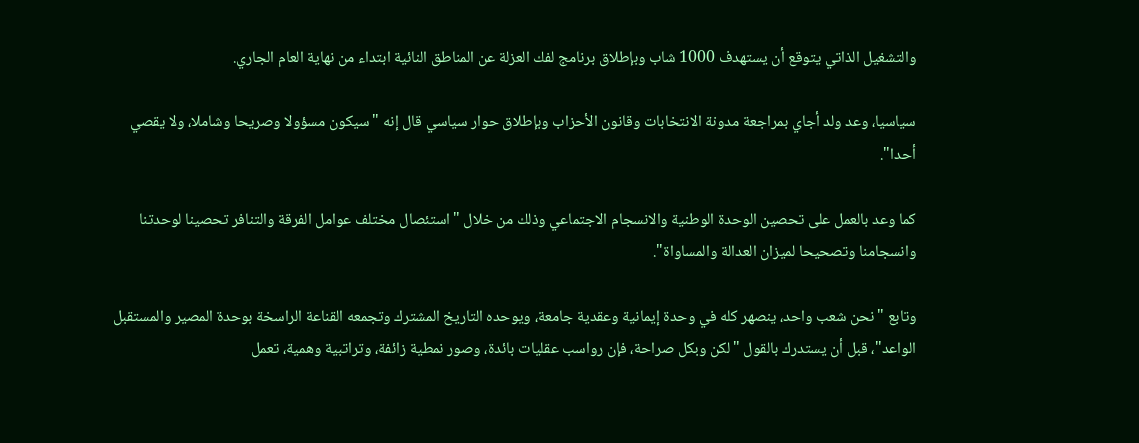والتشغيل الذاتي يتوقع أن يستهدف 1000 شاب وبإطلاق برنامج لفك العزلة عن المناطق النائية ابتداء من نهاية العام الجاري.

سياسيا، وعد ولد أجاي بمراجعة مدونة الانتخابات وقانون الأحزاب وبإطلاق حوار سياسي قال إنه "سيكون مسؤولا وصريحا وشاملا، ولا يقصي أحدا".

كما وعد بالعمل على تحصين الوحدة الوطنية والانسجام الاجتماعي وذلك من خلال "استئصال مختلف عوامل الفرقة والتنافر تحصينا لوحدتنا وانسجامنا وتصحيحا لميزان العدالة والمساواة".

وتابع "نحن شعب واحد، ينصهر كله في وحدة إيمانية وعقدية جامعة، ويوحده التاريخ المشترك وتجمعه القناعة الراسخة بوحدة المصير والمستقبل الواعد"، قبل أن يستدرك بالقول "لكن وبكل صراحة، فإن رواسب عقليات بائدة، وصور نمطية زائفة، وتراتبية وهمية، تعمل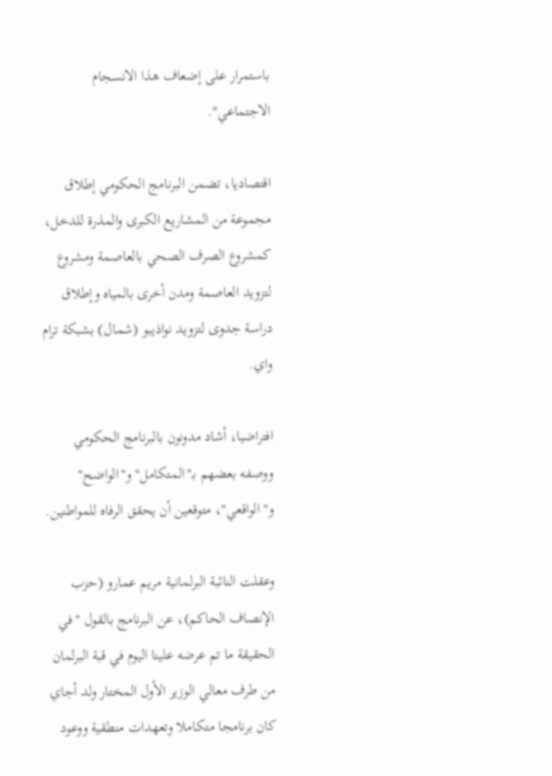باستمرار على إضعاف هذا الانسجام الاجتماعي".

اقتصاديا، تضمن البرنامج الحكومي إطلاق مجموعة من المشاريع الكبرى والمذرة للدخل، كمشروع الصرف الصحي بالعاصمة ومشروع لتزويد العاصمة ومدن أخرى بالمياه وإطلاق دراسة جدوى لتزويد نواذيبو (شمال) بشبكة ترام واي.

افتراضيا، أشاد مدونون بالبرنامج الحكومي ووصفه بعضهم بـ"المتكامل" و"الواضح" و"الواقعي"، متوقعين أن يحقق الرفاه للمواطنين.

وعقلت النائبة البرلمانية مريم عمارو (حزب الإنصاف الحاكم)، عن البرنامج بالقول "في الحقيقة ما تم عرضه علينا اليوم في قبة البرلمان من طرف معالي الوزير الأول المختار ولد أجاي كان برنامجا متكاملا وتعهدات منطقية ووعود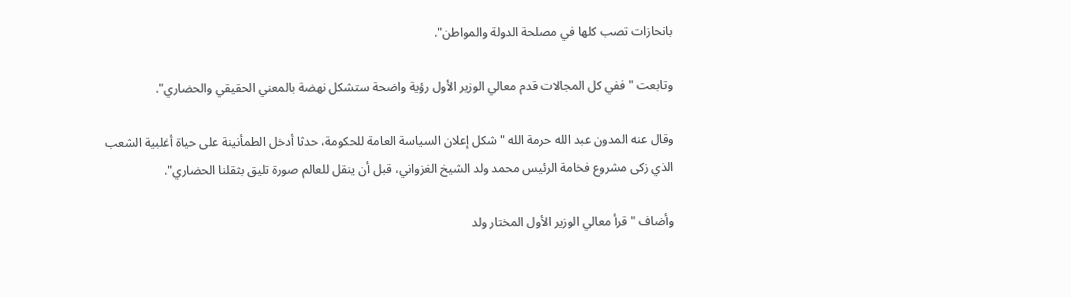بانحازات تصب كلها في مصلحة الدولة والمواطن".

وتابعت "ففي كل المجالات قدم معالي الوزير الأول رؤية واضحة ستشكل نهضة بالمعني الحقيقي والحضاري".

وقال عنه المدون عبد الله حرمة الله "شكل إعلان السياسة العامة للحكومة، حدثا أدخل الطمأنينة على حياة أغلبية الشعب الذي زكى مشروع فخامة الرئيس محمد ولد الشيخ الغزواني، قبل أن ينقل للعالم صورة تليق بثقلنا الحضاري".

وأضاف "قرأ معالي الوزير الأول المختار ولد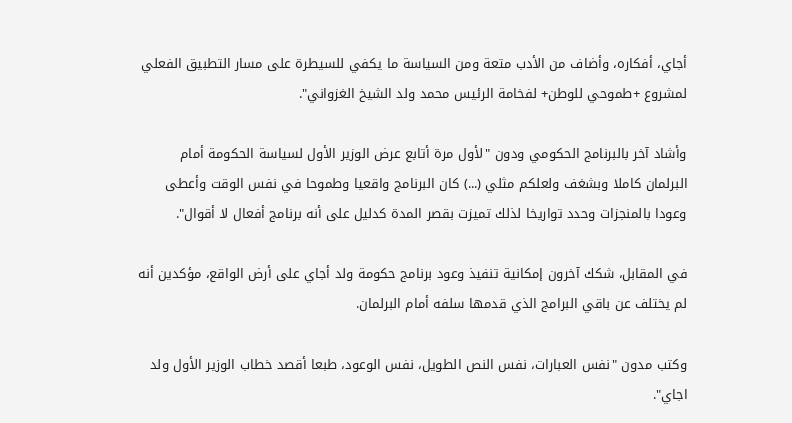أجاي، أفكاره، وأضاف من الأدب متعة ومن السياسة ما يكفي للسيطرة على مسار التطبيق الفعلي لمشروع +طموحي للوطن+ لفخامة الرئيس محمد ولد الشيخ الغزواني".

وأشاد آخر بالبرنامج الحكومي ودون "لأول مرة أتابع عرض الوزير الأول لسياسة الحكومة أمام البرلمان كاملا وبشغف ولعلكم مثلي (...) كان البرنامج واقعيا وطموحا في نفس الوقت وأعطى وعودا بالمنجزات وحدد تواريخا لذلك تميزت بقصر المدة كدليل على أنه برنامج أفعال لا أقوال".

في المقابل، شكك آخرون إمكانية تنفيذ وعود برنامج حكومة ولد أجاي على أرض الواقع، مؤكدين أنه لم يختلف عن باقي البرامج الذي قدمها سلفه أمام البرلمان.

وكتب مدون "نفس العبارات، نفس النص الطويل، نفس الوعود، طبعا أقصد خطاب الوزير الأول ولد اجاي".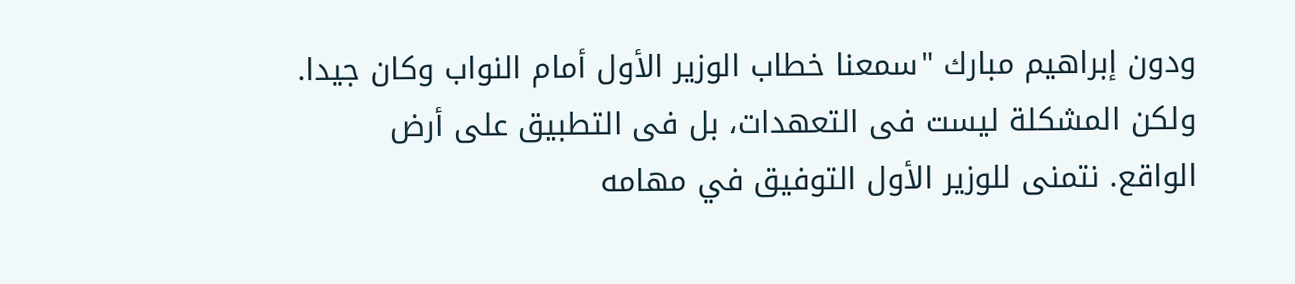ودون إبراهيم مبارك "سمعنا خطاب الوزير الأول أمام النواب وكان جيدا. ولكن المشكلة ليست فى التعهدات، بل فى التطبيق على أرض الواقع. نتمنى للوزير الأول التوفيق في مهامه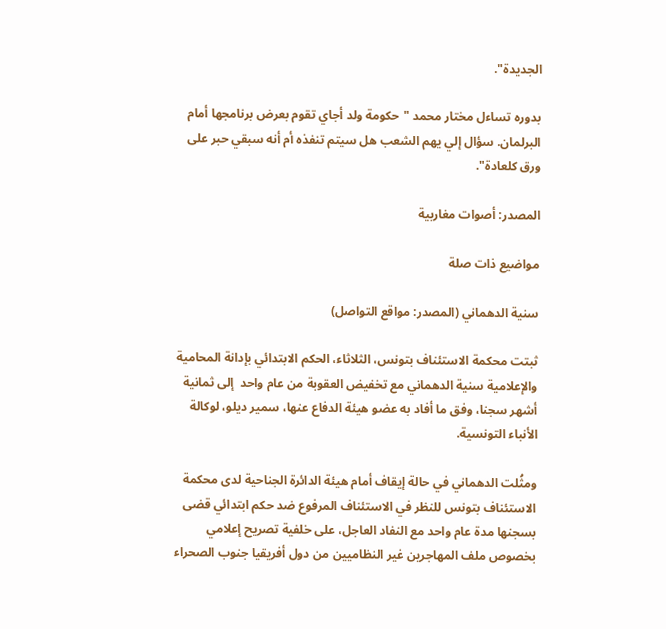الجديدة".

بدوره تساءل مختار محمد "حكومة ولد أجاي تقوم بعرض برنامجها أمام البرلمان. سؤال إلي يهم الشعب هل سيتم تنفذه أم أنه سبقي حبر على ورق كلعادة".

المصدر: أصوات مغاربية

مواضيع ذات صلة

سنية الدهماني (المصدر: مواقع التواصل)

ثبتت محكمة الاستئناف بتونس، الثلاثاء، الحكم الابتدائي بإدانة المحامية والإعلامية سنية الدهماني مع تخفيض العقوبة من عام واحد  إلى ثمانية أشهر سجنا، وفق ما أفاد به عضو هيئة الدفاع عنها، سمير ديلو، لوكالة الأنباء التونسية.

ومثُلت الدهماني في حالة إيقاف أمام هيئة الدائرة الجناحية لدى محكمة الاستئناف بتونس للنظر في الاستئناف المرفوع ضد حكم ابتدائي قضى بسجنها مدة عام واحد مع النفاد العاجل، على خلفية تصريح إعلامي بخصوص ملف المهاجرين غير النظاميين من دول أفريقيا جنوب الصحراء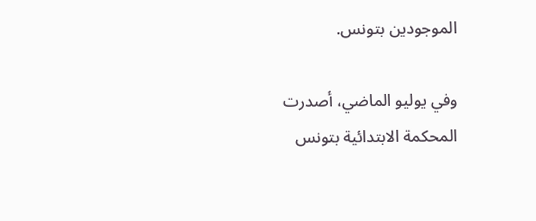الموجودين بتونس.

وفي يوليو الماضي، أصدرت المحكمة الابتدائية بتونس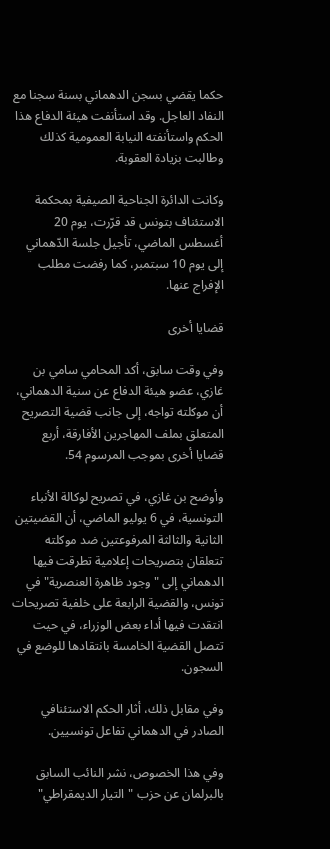حكما يقضي بسجن الدهماني بسنة سجنا مع النفاد العاجل. وقد استأنفت هيئة الدفاع هذا الحكم واستأنفته النيابة العمومية كذلك وطالبت بزيادة العقوبة.

وكانت الدائرة الجناحية الصيفية بمحكمة الاستئناف بتونس قد قرّرت، يوم 20 أغسطس الماضي، تأجيل جلسة الدّهماني إلى يوم 10 سبتمبر، كما رفضت مطلب الإفراج عنها.

قضايا أخرى

وفي وقت سابق، أكد المحامي سامي بن غازي، عضو هيئة الدفاع عن سنية الدهماني، أن موكلته تواجه، إلى جانب قضية التصريح المتعلق بملف المهاجرين الأفارقة، أربع قضايا أخرى بموجب المرسوم 54.

وأوضح بن غازي، في تصريح لوكالة الأنباء التونسية، في 6 يوليو الماضي، أن القضيتين الثانية والثالثة المرفوعتين ضد موكلته تتعلقان بتصريحات إعلامية تطرقت فيها الدهماني إلى "وجود ظاهرة العنصرية" في تونس، والقضية الرابعة على خلفية تصريحات انتقدت فيها أداء بعض الوزراء، في حيت تتصل القضية الخامسة بانتقادها للوضع في السجون.

وفي مقابل ذلك، أثار الحكم الاستئنافي الصادر في الدهماني تفاعل تونسيين.

وفي هذا الخصوص، نشر النائب السابق بالبرلمان عن حزب "التيار الديمقراطي"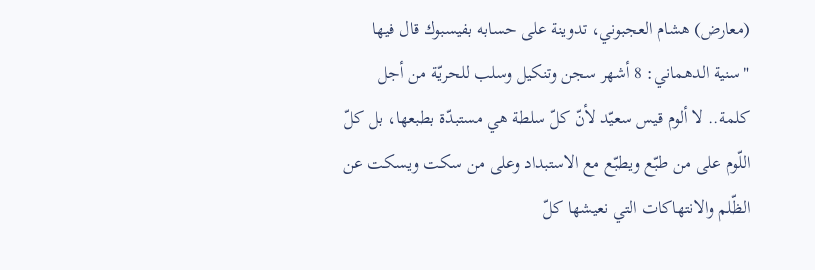(معارض) هشام العجبوني، تدوينة على حسابه بفيسبوك قال فيها "سنية الدهماني: 8 أشهر سجن وتنكيل وسلب للحريّة من أجل كلمة.. لا ألوم قيس سعيّد لأنّ كلّ سلطة هي مستبدّة بطبعها، بل كلّ اللّوم على من طبّع ويطبّع مع الاستبداد وعلى من سكت ويسكت عن الظّلم والانتهاكات التي نعيشها كلّ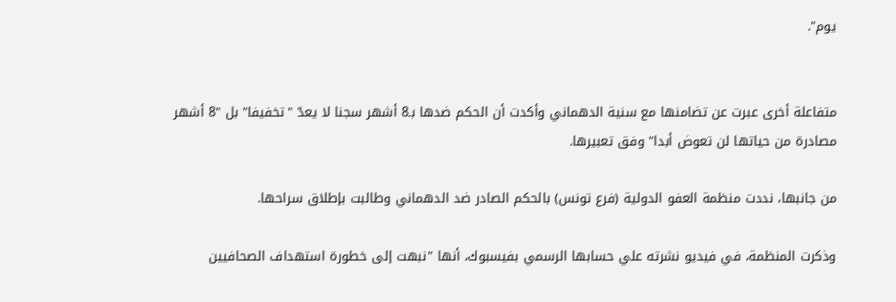يوم".


متفاعلة أخرى عبرت عن تضامنها مع سنية الدهماني وأكدت أن الحكم ضدها بـ8 أشهر سجنا لا يعدّ "تخفيفا" بل "8 أشهر مصادرة من حياتها لن تعوض أبدا" وفق تعبيرها.

من جانبها، نددت منظمة العفو الدولية (فرع تونس) بالحكم الصادر ضد الدهماني وطالبت بإطلاق سراحها.

وذكرت المنظمة، في فيديو نشرته علي حسابها الرسمي بفيسبوك، أنها "نبهت إلى خطورة استهداف الصحافيين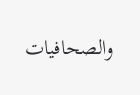والصحافيات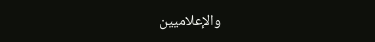والإعلاميين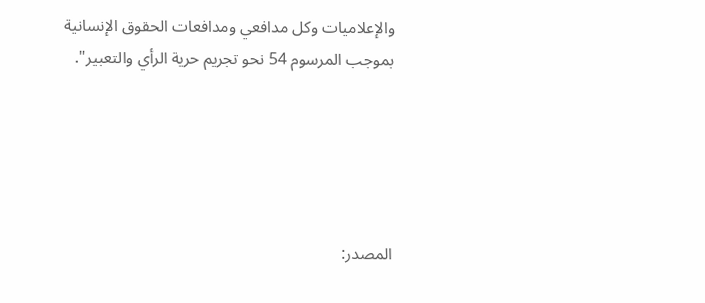والإعلاميات وكل مدافعي ومدافعات الحقوق الإنسانية بموجب المرسوم 54 نحو تجريم حرية الرأي والتعبير".





المصدر: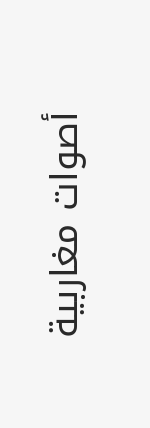أصوات مغاربية